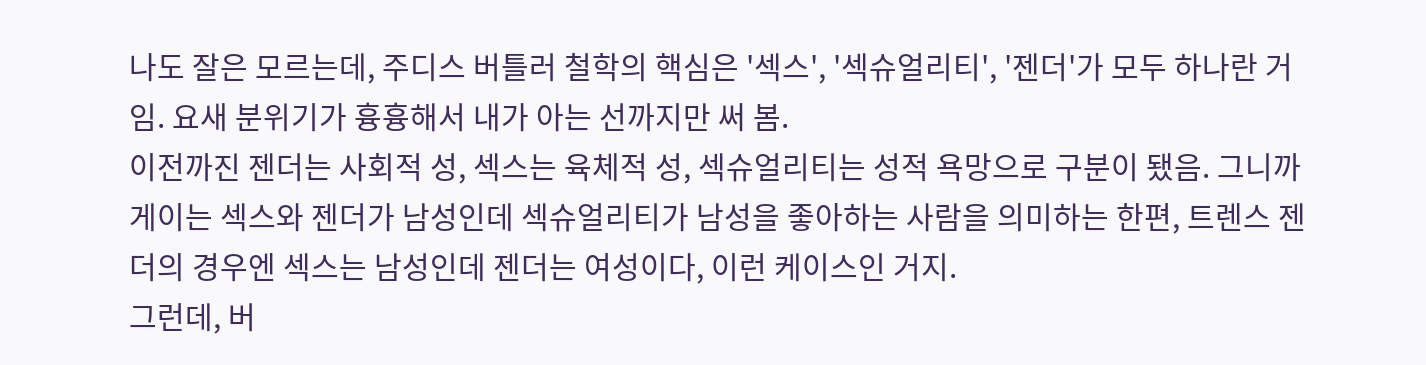나도 잘은 모르는데, 주디스 버틀러 철학의 핵심은 '섹스', '섹슈얼리티', '젠더'가 모두 하나란 거임. 요새 분위기가 흉흉해서 내가 아는 선까지만 써 봄.
이전까진 젠더는 사회적 성, 섹스는 육체적 성, 섹슈얼리티는 성적 욕망으로 구분이 됐음. 그니까 게이는 섹스와 젠더가 남성인데 섹슈얼리티가 남성을 좋아하는 사람을 의미하는 한편, 트렌스 젠더의 경우엔 섹스는 남성인데 젠더는 여성이다, 이런 케이스인 거지.
그런데, 버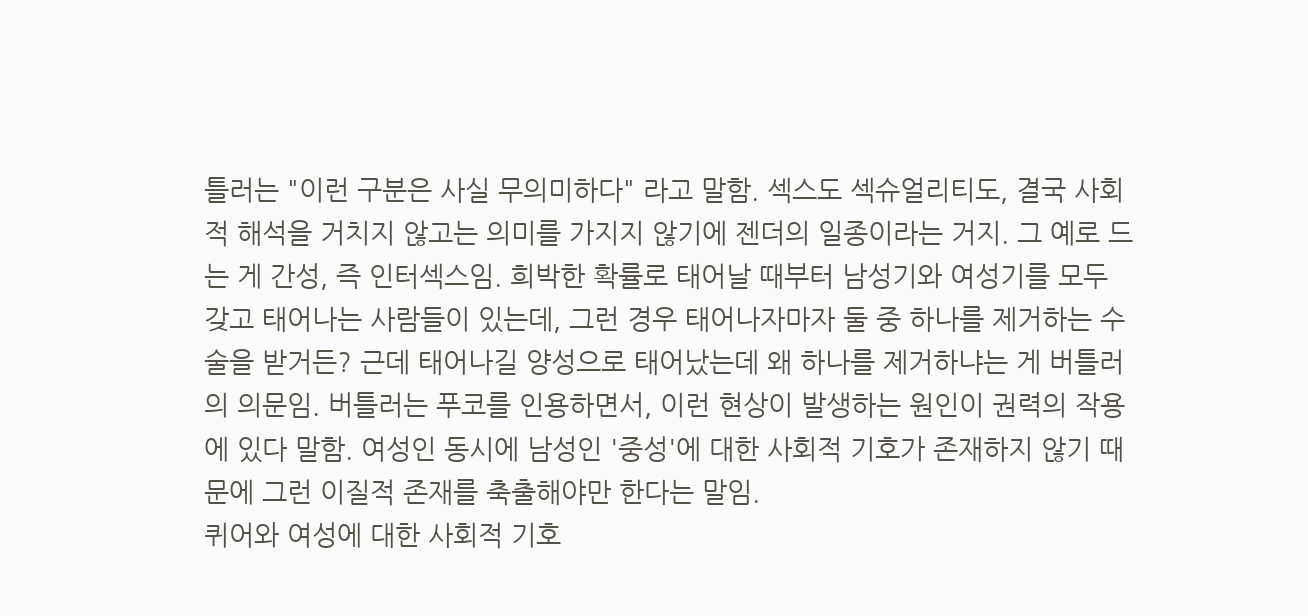틀러는 "이런 구분은 사실 무의미하다" 라고 말함. 섹스도 섹슈얼리티도, 결국 사회적 해석을 거치지 않고는 의미를 가지지 않기에 젠더의 일종이라는 거지. 그 예로 드는 게 간성, 즉 인터섹스임. 희박한 확률로 태어날 때부터 남성기와 여성기를 모두 갖고 태어나는 사람들이 있는데, 그런 경우 태어나자마자 둘 중 하나를 제거하는 수술을 받거든? 근데 태어나길 양성으로 태어났는데 왜 하나를 제거하냐는 게 버틀러의 의문임. 버틀러는 푸코를 인용하면서, 이런 현상이 발생하는 원인이 권력의 작용에 있다 말함. 여성인 동시에 남성인 '중성'에 대한 사회적 기호가 존재하지 않기 때문에 그런 이질적 존재를 축출해야만 한다는 말임.
퀴어와 여성에 대한 사회적 기호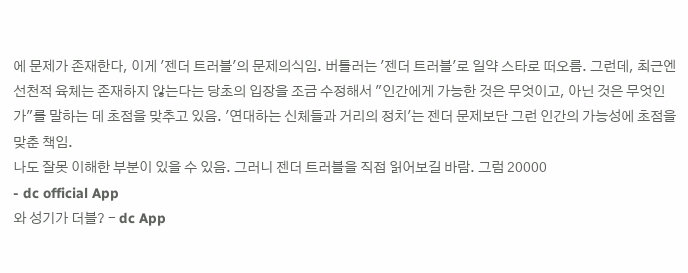에 문제가 존재한다, 이게 '젠더 트러블'의 문제의식임. 버틀러는 '젠더 트러블'로 일약 스타로 떠오름. 그런데, 최근엔 선천적 육체는 존재하지 않는다는 당초의 입장을 조금 수정해서 "인간에게 가능한 것은 무엇이고, 아닌 것은 무엇인가"를 말하는 데 초점을 맞추고 있음. '연대하는 신체들과 거리의 정치'는 젠더 문제보단 그런 인간의 가능성에 초점을 맞춘 책임.
나도 잘못 이해한 부분이 있을 수 있음. 그러니 젠더 트러블을 직접 읽어보길 바람. 그럼 20000
- dc official App
와 성기가 더블? - dc App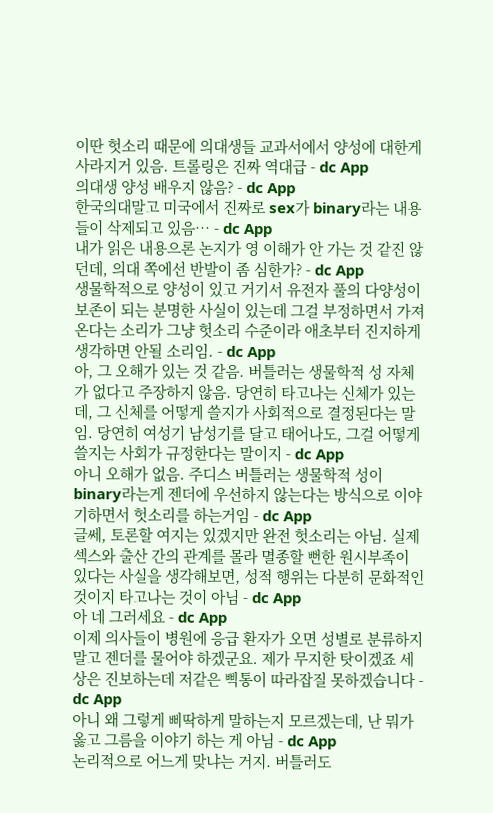이딴 헛소리 때문에 의대생들 교과서에서 양성에 대한게 사라지거 있음. 트롤링은 진짜 역대급 - dc App
의대생 양성 배우지 않음? - dc App
한국의대말고 미국에서 진짜로 sex가 binary라는 내용들이 삭제되고 있음… - dc App
내가 읽은 내용으론 논지가 영 이해가 안 가는 것 같진 않던데, 의대 쪽에선 반발이 좀 심한가? - dc App
생물학적으로 양성이 있고 거기서 유전자 풀의 다양성이 보존이 되는 분명한 사실이 있는데 그걸 부정하면서 가져온다는 소리가 그냥 헛소리 수준이라 애초부터 진지하게 생각하면 안될 소리임. - dc App
아, 그 오해가 있는 것 같음. 버틀러는 생물학적 성 자체가 없다고 주장하지 않음. 당연히 타고나는 신체가 있는데, 그 신체를 어떻게 쓸지가 사회적으로 결정된다는 말임. 당연히 여성기 남성기를 달고 태어나도, 그걸 어떻게 쓸지는 사회가 규정한다는 말이지 - dc App
아니 오해가 없음. 주디스 버틀러는 생물학적 성이 binary라는게 젠더에 우선하지 않는다는 방식으로 이야기하면서 헛소리를 하는거임 - dc App
글쎄, 토론할 여지는 있겠지만 완전 헛소리는 아님. 실제 섹스와 출산 간의 관계를 몰라 멸종할 뻔한 원시부족이 있다는 사실을 생각해보면, 성적 행위는 다분히 문화적인 것이지 타고나는 것이 아님 - dc App
아 네 그러세요 - dc App
이제 의사들이 병원에 응급 환자가 오면 성별로 분류하지 말고 젠더를 물어야 하겠군요. 제가 무지한 탓이겠죠 세상은 진보하는데 저같은 삑통이 따라잡질 못하겠습니다 - dc App
아니 왜 그렇게 삐딱하게 말하는지 모르겠는데, 난 뭐가 옳고 그름을 이야기 하는 게 아님 - dc App
논리적으로 어느게 맞냐는 거지. 버틀러도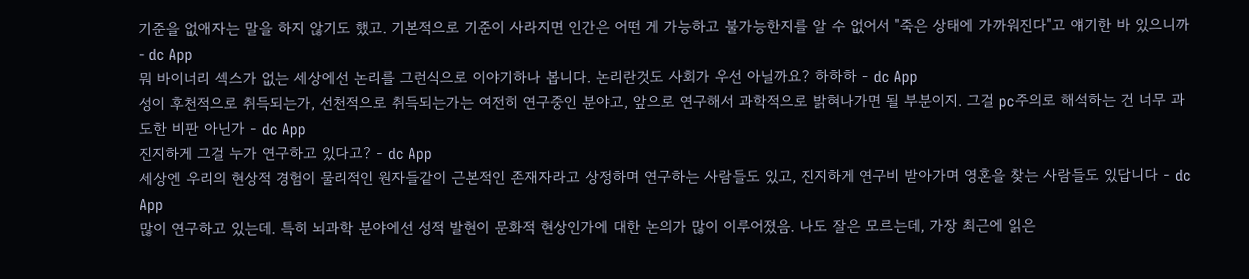기준을 없애자는 말을 하지 않기도 했고. 기본적으로 기준이 사라지면 인간은 어떤 게 가능하고 불가능한지를 알 수 없어서 "죽은 상태에 가까워진다"고 얘기한 바 있으니까 - dc App
뭐 바이너리 섹스가 없는 세상에선 논리를 그런식으로 이야기하나 봅니다. 논리란것도 사회가 우선 아닐까요? 하하하 - dc App
성이 후천적으로 취득되는가, 선천적으로 취득되는가는 여전히 연구중인 분야고, 앞으로 연구해서 과학적으로 밝혀나가면 될 부분이지. 그걸 pc주의로 해석하는 건 너무 과도한 비판 아닌가 - dc App
진지하게 그걸 누가 연구하고 있다고? - dc App
세상엔 우리의 현상적 경험이 물리적인 원자들같이 근본적인 존재자라고 상정하며 연구하는 사람들도 있고, 진지하게 연구비 받아가며 영혼을 찾는 사람들도 있답니다 - dc App
많이 연구하고 있는데. 특히 뇌과학 분야에선 성적 발현이 문화적 현상인가에 대한 논의가 많이 이루어졌음. 나도 잘은 모르는데, 가장 최근에 읽은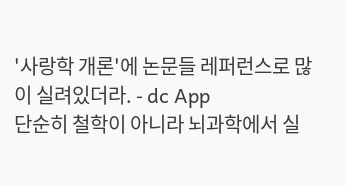'사랑학 개론'에 논문들 레퍼런스로 많이 실려있더라. - dc App
단순히 철학이 아니라 뇌과학에서 실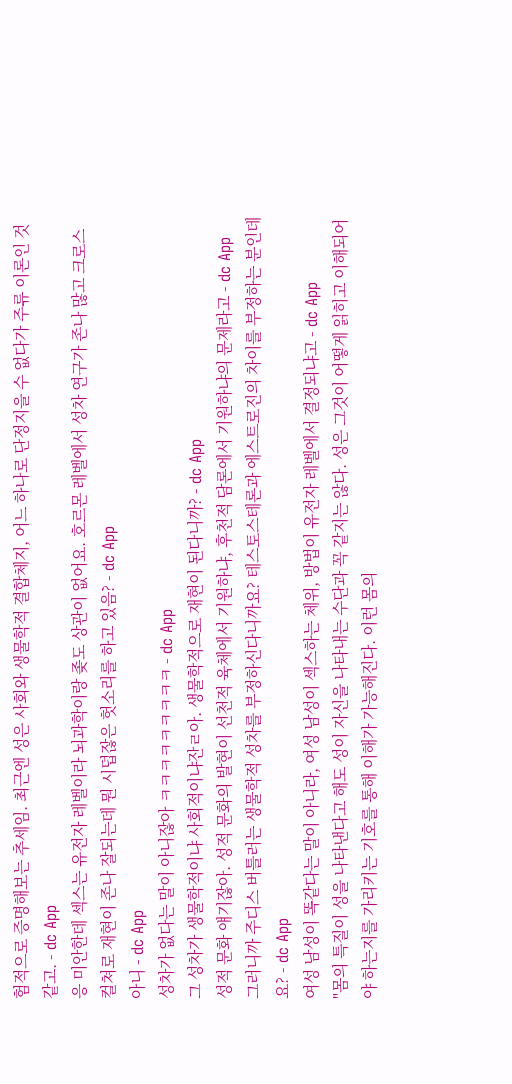험적으로 증명해보는 추세임. 최근엔 성은 사회와 생물학적 결합체지, 어느 하나로 단정지을 수 없다가 주류 이론인 것 같고. - dc App
응 미안한데 섹스는 유전자 레벨이라 뇌과학이랑 좆도 상관이 없어요. 호르몬 레벨에서 성차 연구가 존나 많고 크로스 컬쳐로 재현이 존나 잘되는데 뭔 시덥잖은 헛소리를 하고 있음? - dc App
아니 - dc App
성차가 없다는 말이 아니잖아 ㅋㅋㅋㅋㅋㅋㅋㅋㅋ - dc App
그 성차가 생물학적이냐 사회적이냐잔ㄹ아. 생물학적으로 재현이 된다니까? - dc App
성적 문화 얘기잖아. 성적 문화의 발현이 선천적 육체에서 기원하냐, 후천적 담론에서 기원하냐의 문제라고 - dc App
그러니까 주디스 버틀러는 생물학적 성차를 부정하신다니까요? 테스토스테론과 에스트로진의 차이를 부정하는 분인데요? - dc App
여성 남성이 똑같다는 말이 아니라, 여성 남성이 섹스하는 체위, 방법이 유전자 레벨에서 결정되냐고 - dc App
"몸의 특질이 성을 나타낸다고 해도 성이 자신을 나타내는 수단과 꼭 같지는 않다. 성은 그것이 어떻게 읽히고 이해되어야 하는지를 가리키는 기호를 통해 이해가 가능해진다. 이런 몸의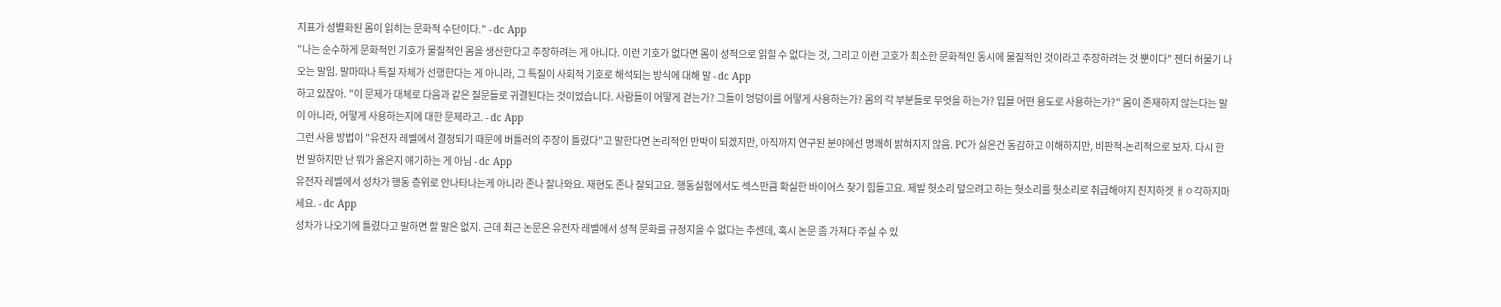지표가 성별화된 몸이 읽히는 문화적 수단이다." - dc App
"나는 순수하게 문화적인 기호가 물질적인 몸을 생산한다고 주장하려는 게 아니다. 이런 기호가 없다면 몸이 성적으로 읽힐 수 없다는 것, 그리고 이런 고호가 최소한 문화적인 동시에 물질적인 것이라고 주장하려는 것 뿐이다" 젠더 허물기 나오는 말임. 말마따나 특질 자체가 선행한다는 게 아니라, 그 특질이 사회적 기호로 해석되는 방식에 대해 말 - dc App
하고 있잖아. "이 문제가 대체로 다음과 같은 질문들로 귀결된다는 것이었습니다. 사람들이 어떻게 걷는가? 그들이 엉덩이를 어떻게 사용하는가? 몸의 각 부분들로 무엇을 하는가? 입믈 어떤 용도로 사용하는가?" 몸이 존재하지 않는다는 말이 아니라, 어떻게 사용하는지에 대한 문제라고. - dc App
그런 사용 방법이 "유전자 레벨에서 결정되기 때문에 버틀러의 주장이 틀렸다"고 말한다면 논리적인 반박이 되겠지만, 아직까지 연구된 분야에선 명쾌히 밝혀지지 않음. PC가 싫은건 동감하고 이해하지만, 비판적-논리적으로 보자. 다시 한 번 말하지만 난 뭐가 옳은지 얘기하는 게 아님 - dc App
유전자 레벨에서 성차가 행동 층위로 안나타나는게 아니라 존나 잘나와요. 재현도 존나 잘되고요. 행동실험에서도 섹스만큼 확실한 바이어스 찾기 힘들고요. 제발 헛소리 덮으려고 하는 헛소리를 헛소리로 취급해야지 진지하겟 ㅐㅇ각하지마세요. - dc App
성차가 나오기에 틀렸다고 말하면 할 말은 없지. 근데 최근 논문은 유전자 레벨에서 성적 문화를 규정지을 수 없다는 추센데, 혹시 논문 좀 가져다 주실 수 있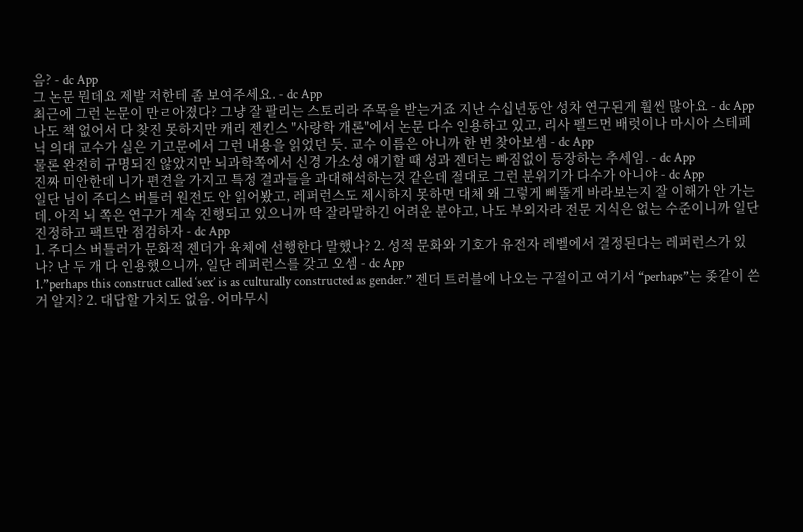음? - dc App
그 논문 뭔데요 제발 저한테 좀 보여주세요. - dc App
최근에 그런 논문이 만ㄹ아졌다? 그냥 잘 팔리는 스토리라 주목을 받는거죠 지난 수십년동안 성차 연구된게 훨씬 많아요 - dc App
나도 책 없어서 다 찾진 못하지만 캐리 젠킨스 "사랑학 개론"에서 논문 다수 인용하고 있고, 리사 펠드먼 배럿이나 마시아 스테페닉 의대 교수가 실은 기고문에서 그런 내용을 읽었던 듯. 교수 이름은 아니까 한 번 찾아보셈 - dc App
물론 완전히 규명되진 않았지만 뇌과학쪽에서 신경 가소성 얘기할 때 성과 젠더는 빠짐없이 등장하는 추세임. - dc App
진짜 미안한데 니가 편견을 가지고 특정 결과들을 과대해석하는것 같은데 절대로 그런 분위기가 다수가 아니야 - dc App
일단 님이 주디스 버틀러 원전도 안 읽어봤고, 레퍼런스도 제시하지 못하면 대체 왜 그렇게 삐뚤게 바라보는지 잘 이해가 안 가는데. 아직 뇌 쪽은 연구가 계속 진행되고 있으니까 딱 잘라말하긴 어려운 분야고, 나도 부외자라 전문 지식은 없는 수준이니까 일단 진정하고 팩트만 점검하자 - dc App
1. 주디스 버틀러가 문화적 젠더가 육체에 선행한다 말했나? 2. 성적 문화와 기호가 유전자 레벨에서 결정된다는 레퍼런스가 있나? 난 두 개 다 인용했으니까, 일단 레퍼런스를 갖고 오셈 - dc App
1.”perhaps this construct called ‘sex’ is as culturally constructed as gender.” 젠더 트러블에 나오는 구절이고 여기서 “perhaps”는 좆같이 쓴거 알지? 2. 대답할 가치도 없음. 어마무시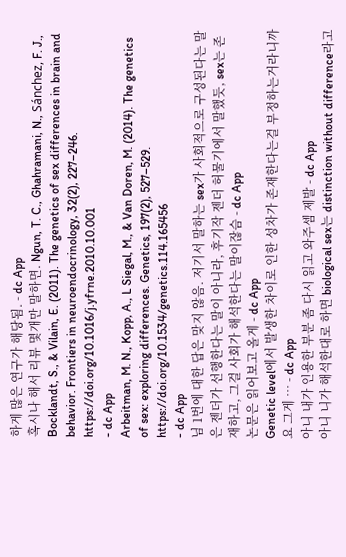하게 많은 연구가 해당됨. - dc App
혹시나 해서 리뷰 몇개만 말하면. Ngun, T. C., Ghahramani, N., Sánchez, F. J., Bocklandt, S., & Vilain, E. (2011). The genetics of sex differences in brain and behavior. Frontiers in neuroendocrinology, 32(2), 227–246.
https://doi.org/10.1016/j.yfrne.2010.10.001
- dc App
Arbeitman, M. N., Kopp, A., L Siegal, M., & Van Doren, M. (2014). The genetics of sex: exploring differences. Genetics, 197(2), 527–529.
https://doi.org/10.1534/genetics.114.165456
- dc App
님 1번에 대한 답은 맞지 않음. 저기서 말하는 sex가 사회적으로 구성된다는 말은 젠더가 선행한다는 말이 아니라, 후기작 젠더 허물기에서 말했듯, sex는 존재하고, 그걸 사회가 해석한다는 말이잖슴 - dc App
논문은 읽어보고 올게 - dc App
Genetic level에서 발생한 차이로 인한 성차가 존재한다는걸 부정하는거라니까요 그게 … - dc App
아니 내가 인용한 부분 좀 다시 읽고 와주셈 제발 - dc App
아니 니가 해석한대로 하면 biological sex는 distinction without difference라고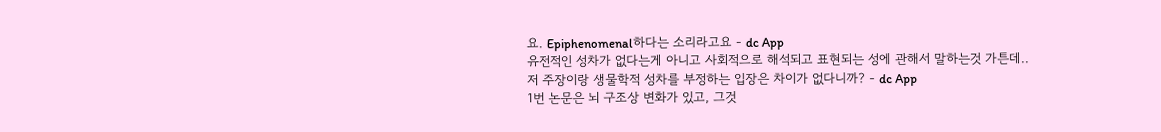요. Epiphenomenal하다는 소리라고요 - dc App
유전적인 성차가 없다는게 아니고 사회적으로 해석되고 표현되는 성에 관해서 말하는것 가튼데..
저 주장이랑 생물학적 성차를 부정하는 입장은 차이가 없다니까? - dc App
1번 논문은 뇌 구조상 변화가 있고, 그것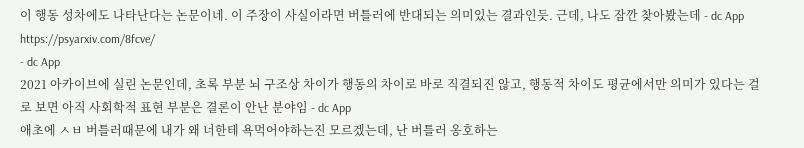이 행동 성차에도 나타난다는 논문이네. 이 주장이 사실이라면 버틀러에 반대되는 의미있는 결과인듯. 근데, 나도 잠깐 찾아봤는데 - dc App
https://psyarxiv.com/8fcve/
- dc App
2021 아카이브에 실린 논문인데, 초록 부분 뇌 구조상 차이가 행동의 차이로 바로 직결되진 않고, 행동적 차이도 평균에서만 의미가 있다는 걸로 보면 아직 사회학적 표현 부분은 결론이 안난 분야임 - dc App
애초에 ㅅㅂ 버틀러때문에 내가 왜 너한테 욕먹어야하는진 모르겠는데, 난 버틀러 옹호하는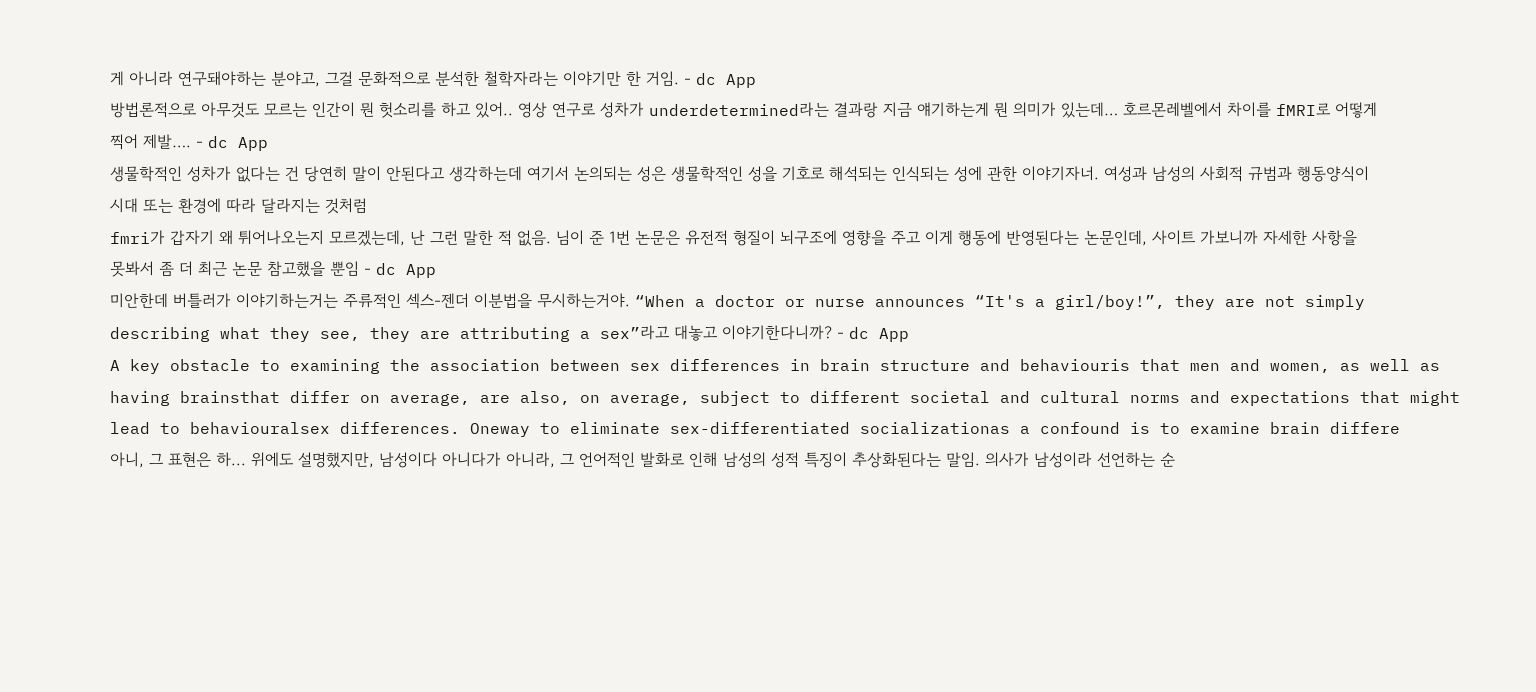게 아니라 연구돼야하는 분야고, 그걸 문화적으로 분석한 철학자라는 이야기만 한 거임. - dc App
방법론적으로 아무것도 모르는 인간이 뭔 헛소리를 하고 있어.. 영상 연구로 성차가 underdetermined라는 결과랑 지금 얘기하는게 뭔 의미가 있는데… 호르몬레벨에서 차이를 fMRI로 어떻게 찍어 제발…. - dc App
생물학적인 성차가 없다는 건 당연히 말이 안된다고 생각하는데 여기서 논의되는 성은 생물학적인 성을 기호로 해석되는 인식되는 성에 관한 이야기자너. 여성과 남성의 사회적 규범과 행동양식이 시대 또는 환경에 따라 달라지는 것처럼
fmri가 갑자기 왜 튀어나오는지 모르겠는데, 난 그런 말한 적 없음. 님이 준 1번 논문은 유전적 형질이 뇌구조에 영향을 주고 이게 행동에 반영된다는 논문인데, 사이트 가보니까 자세한 사항을 못봐서 좀 더 최근 논문 참고했을 뿐임 - dc App
미안한데 버틀러가 이야기하는거는 주류적인 섹스-젠더 이분법을 무시하는거야. “When a doctor or nurse announces “It's a girl/boy!”, they are not simply describing what they see, they are attributing a sex”라고 대놓고 이야기한다니까? - dc App
A key obstacle to examining the association between sex differences in brain structure and behaviouris that men and women, as well as having brainsthat differ on average, are also, on average, subject to different societal and cultural norms and expectations that might lead to behaviouralsex differences. Oneway to eliminate sex-differentiated socializationas a confound is to examine brain differe
아니, 그 표현은 하... 위에도 설명했지만, 남성이다 아니다가 아니라, 그 언어적인 발화로 인해 남성의 성적 특징이 추상화된다는 말임. 의사가 남성이라 선언하는 순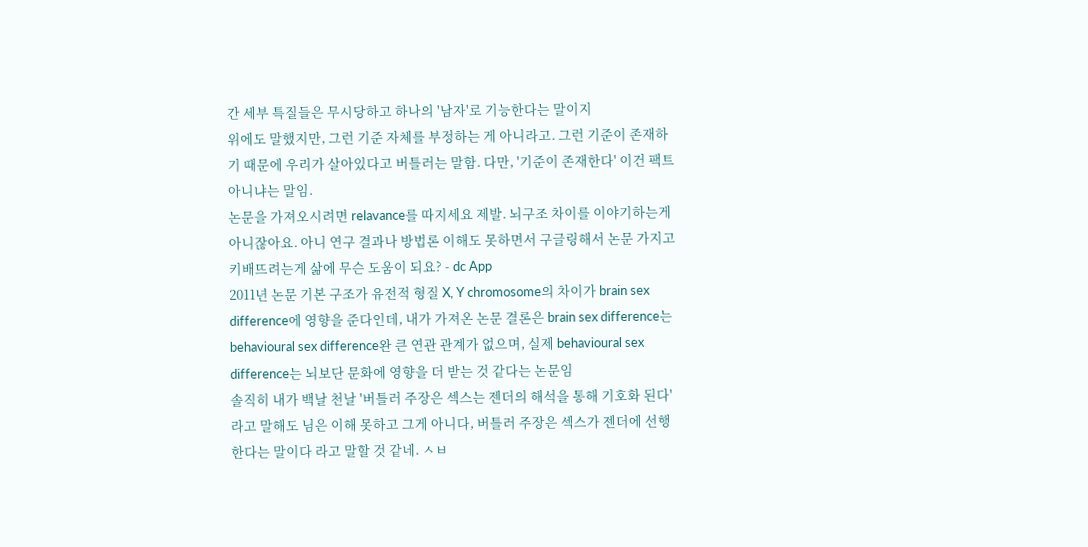간 세부 특질들은 무시당하고 하나의 '남자'로 기능한다는 말이지
위에도 말했지만, 그런 기준 자체를 부정하는 게 아니라고. 그런 기준이 존재하기 때문에 우리가 살아있다고 버틀러는 말함. 다만, '기준이 존재한다' 이건 팩트 아니냐는 말임.
논문을 가져오시려면 relavance를 따지세요 제발. 뇌구조 차이를 이야기하는게 아니잖아요. 아니 연구 결과나 방법론 이해도 못하면서 구글링해서 논문 가지고 키배뜨려는게 삶에 무슨 도움이 되요? - dc App
2011년 논문 기본 구조가 유전적 형질 X, Y chromosome의 차이가 brain sex difference에 영향을 준다인데, 내가 가져온 논문 결론은 brain sex difference는 behavioural sex difference완 큰 연관 관계가 없으며, 실제 behavioural sex difference는 뇌보단 문화에 영향을 더 받는 것 같다는 논문임
솔직히 내가 백날 천날 '버틀러 주장은 섹스는 젠더의 해석을 통해 기호화 된다'라고 말해도 님은 이해 못하고 그게 아니다, 버틀러 주장은 섹스가 젠더에 선행한다는 말이다 라고 말할 것 같네. ㅅㅂ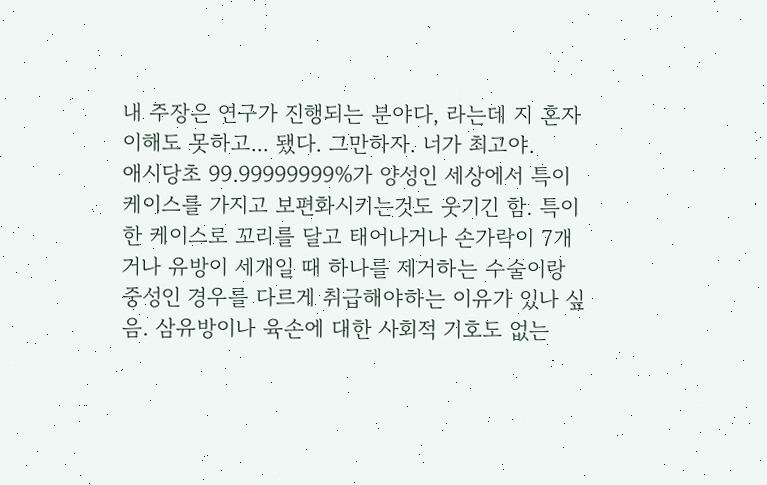내 주장은 연구가 진행되는 분야다, 라는데 지 혼자 이해도 못하고... 됐다. 그만하자. 너가 최고야.
애시당초 99.99999999%가 양성인 세상에서 특이케이스를 가지고 보편화시키는것도 웃기긴 함. 특이한 케이스로 꼬리를 달고 태어나거나 손가락이 7개거나 유방이 세개일 때 하나를 제거하는 수술이랑 중성인 경우를 다르게 취급해야하는 이유가 있나 싶음. 삼유방이나 육손에 대한 사회적 기호도 없는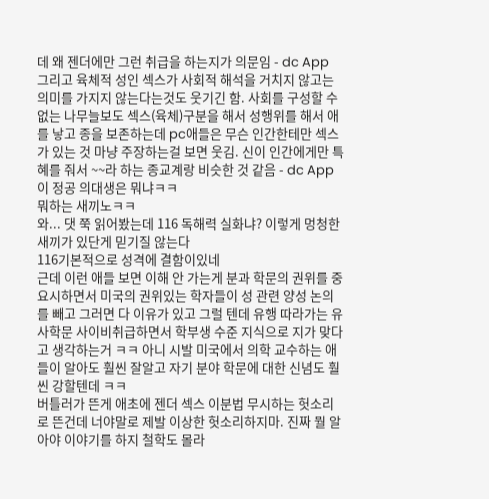데 왜 젠더에만 그런 취급을 하는지가 의문임 - dc App
그리고 육체적 성인 섹스가 사회적 해석을 거치지 않고는 의미를 가지지 않는다는것도 웃기긴 함. 사회를 구성할 수 없는 나무늘보도 섹스(육체)구분을 해서 성행위를 해서 애를 낳고 종을 보존하는데 pc애들은 무슨 인간한테만 섹스가 있는 것 마냥 주장하는걸 보면 웃김. 신이 인간에게만 특혜를 줘서 ~~라 하는 종교계랑 비슷한 것 같음 - dc App
이 정공 의대생은 뭐냐ㅋㅋ
뭐하는 새끼노ㅋㅋ
와... 댓 쭉 읽어봤는데 116 독해력 실화냐? 이렇게 멍청한 새끼가 있단게 믿기질 않는다
116기본적으로 성격에 결함이있네
근데 이런 애들 보면 이해 안 가는게 분과 학문의 권위를 중요시하면서 미국의 권위있는 학자들이 성 관련 양성 논의를 빼고 그러면 다 이유가 있고 그럴 텐데 유행 따라가는 유사학문 사이비취급하면서 학부생 수준 지식으로 지가 맞다고 생각하는거 ㅋㅋ 아니 시발 미국에서 의학 교수하는 애들이 알아도 훨씬 잘알고 자기 분야 학문에 대한 신념도 훨씬 강할텐데 ㅋㅋ
버틀러가 뜬게 애초에 젠더 섹스 이분법 무시하는 헛소리로 뜬건데 너야말로 제발 이상한 헛소리하지마. 진짜 뭘 알아야 이야기를 하지 철학도 몰라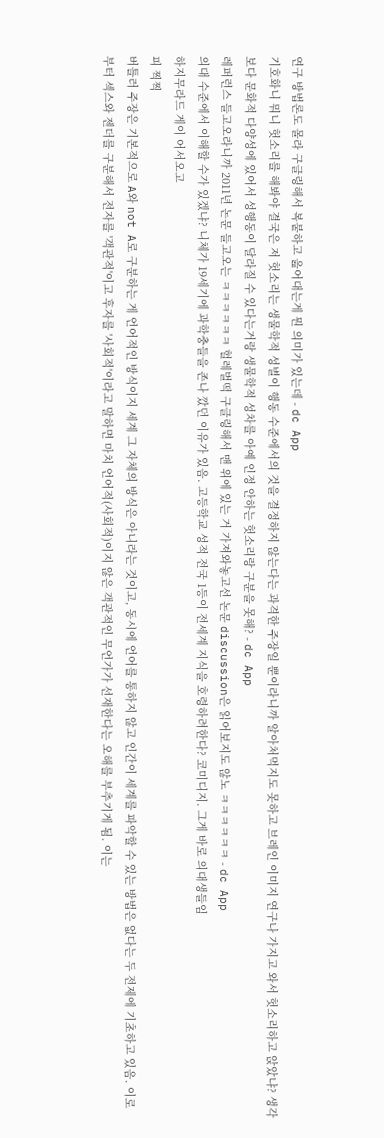연구 방법론도 몰라 구글링해서 복붙하고 읊어대는게 뭔 의미가 있는데 - dc App
기호화니 뭐니 헛소리를 해봐야 결국은 저 헛소리는 생물학적 성별이 행동 수준에서의 것을 결정하지 않는다는 과격한 주장일 뿐이라니까 알아처먹지도 못하고 브레인 이미지 연구나 가지고 와서 헛소리하고 앉았냐? 생각보다 문화적 다양성에 있어서 성행동이 달라질 수 있다는거랑 생물학적 성차를 아예 인정 안하는 헛소리랑 구분을 못해? - dc App
레퍼런스 들고오라니까 2011년 논문 들고오는 ㅋㅋㅋㅋㅋㅋ 헐레벌떡 구글링해서 맨 위에 있는 거 가져와놓고선 논문 discussion은 읽어보지도 않노 ㅋㅋㅋㅋㅋㅋ - dc App
의대 수준에서 이해할 수가 있겠냐? 니체가 19세기에 과학충들을 존나 깠던 이유가 있음. 고등학교 성적 전국 1등이 전세계 지식을 호령하려한다? 코미디지. 그게 바로 의대생들임
하지무라드 게이 어서오고
피 찍찍
버틀러 주장은 기본적으로 A와 not A로 구분하는 게 언어적인 방식이지 세계 그 자체의 방식은 아니라는 것이고, 동시에 언어를 통하지 않고 인간이 세계를 파악할 수 있는 방법은 없다는 두 전제에 기초하고 있음. 이로부터 섹스와 젠더를 구분해서 전자를 '객관적'이고 후자를 '사회적'이라고 말하면 마치 언어적(사회적)이지 않은 객관적인 무언가가 선재한다는 오해를 부추기게 됨. 이는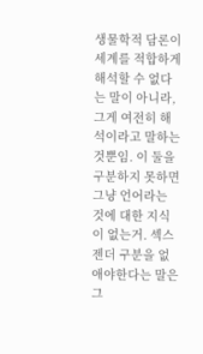생물학적 담론이 세계를 적합하게 해석할 수 없다는 말이 아니라, 그게 여전히 해석이라고 말하는 것뿐임. 이 둘을 구분하지 못하면 그냥 언어라는 것에 대한 지식이 없는거. 섹스 젠더 구분을 없애야한다는 말은 그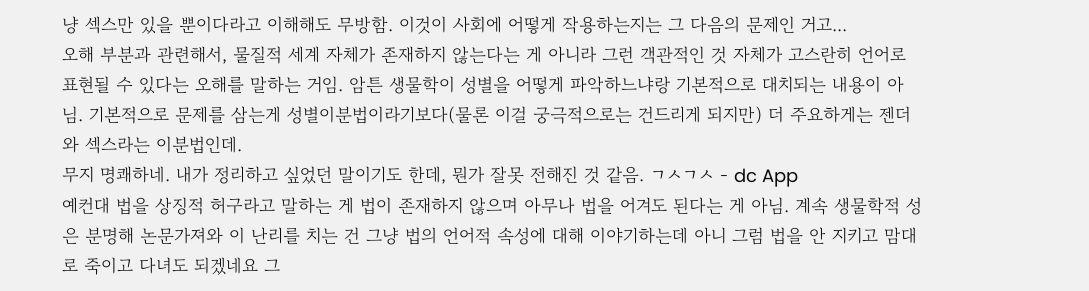냥 섹스만 있을 뿐이다라고 이해해도 무방함. 이것이 사회에 어떻게 작용하는지는 그 다음의 문제인 거고...
오해 부분과 관련해서, 물질적 세계 자체가 존재하지 않는다는 게 아니라 그런 객관적인 것 자체가 고스란히 언어로 표현될 수 있다는 오해를 말하는 거임. 암튼 생물학이 성별을 어떻게 파악하느냐랑 기본적으로 대치되는 내용이 아님. 기본적으로 문제를 삼는게 성별이분법이라기보다(물론 이걸 궁극적으로는 건드리게 되지만) 더 주요하게는 젠더와 섹스라는 이분법인데.
무지 명쾌하네. 내가 정리하고 싶었던 말이기도 한데, 뭔가 잘못 전해진 것 같음. ㄱㅅㄱㅅ - dc App
예컨대 법을 상징적 허구라고 말하는 게 법이 존재하지 않으며 아무나 법을 어겨도 된다는 게 아님. 계속 생물학적 성은 분명해 논문가져와 이 난리를 치는 건 그냥 법의 언어적 속성에 대해 이야기하는데 아니 그럼 법을 안 지키고 맘대로 죽이고 다녀도 되겠네요 그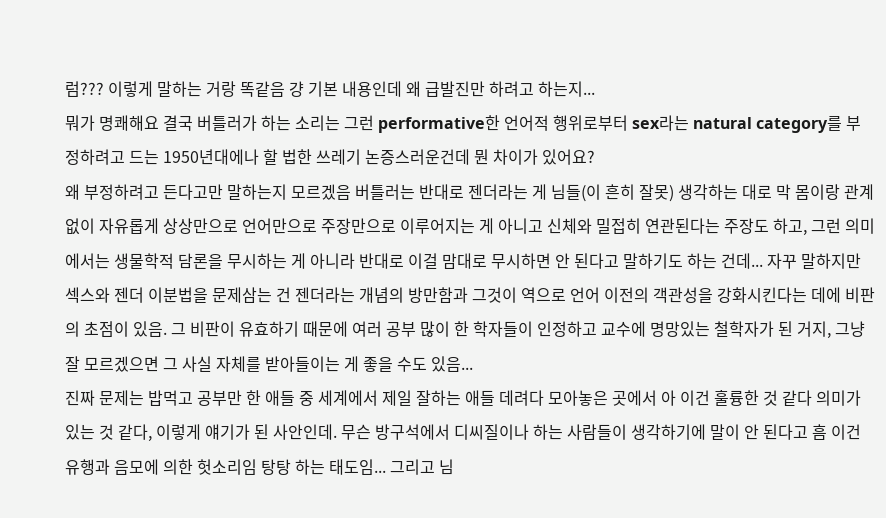럼??? 이렇게 말하는 거랑 똑같음 걍 기본 내용인데 왜 급발진만 하려고 하는지...
뭐가 명쾌해요 결국 버틀러가 하는 소리는 그런 performative한 언어적 행위로부터 sex라는 natural category를 부정하려고 드는 1950년대에나 할 법한 쓰레기 논증스러운건데 뭔 차이가 있어요?
왜 부정하려고 든다고만 말하는지 모르겠음 버틀러는 반대로 젠더라는 게 님들(이 흔히 잘못) 생각하는 대로 막 몸이랑 관계없이 자유롭게 상상만으로 언어만으로 주장만으로 이루어지는 게 아니고 신체와 밀접히 연관된다는 주장도 하고, 그런 의미에서는 생물학적 담론을 무시하는 게 아니라 반대로 이걸 맘대로 무시하면 안 된다고 말하기도 하는 건데... 자꾸 말하지만 섹스와 젠더 이분법을 문제삼는 건 젠더라는 개념의 방만함과 그것이 역으로 언어 이전의 객관성을 강화시킨다는 데에 비판의 초점이 있음. 그 비판이 유효하기 때문에 여러 공부 많이 한 학자들이 인정하고 교수에 명망있는 철학자가 된 거지, 그냥 잘 모르겠으면 그 사실 자체를 받아들이는 게 좋을 수도 있음...
진짜 문제는 밥먹고 공부만 한 애들 중 세계에서 제일 잘하는 애들 데려다 모아놓은 곳에서 아 이건 훌륭한 것 같다 의미가 있는 것 같다, 이렇게 얘기가 된 사안인데. 무슨 방구석에서 디씨질이나 하는 사람들이 생각하기에 말이 안 된다고 흠 이건 유행과 음모에 의한 헛소리임 탕탕 하는 태도임... 그리고 님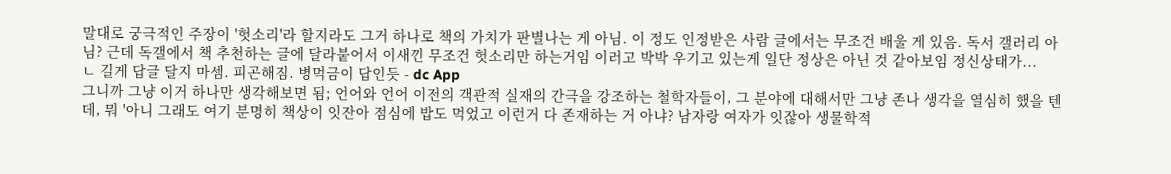말대로 궁극적인 주장이 '헛소리'라 할지라도 그거 하나로 책의 가치가 판별나는 게 아님. 이 정도 인정받은 사람 글에서는 무조건 배울 게 있음. 독서 갤러리 아님? 근데 독갤에서 책 추천하는 글에 달라붙어서 이새낀 무조건 헛소리만 하는거임 이러고 박박 우기고 있는게 일단 정상은 아닌 것 같아보임 정신상태가...
ㄴ 길게 답글 달지 마셈. 피곤해짐. 병먹금이 답인듯 - dc App
그니까 그냥 이거 하나만 생각해보면 됨; 언어와 언어 이전의 객관적 실재의 간극을 강조하는 철학자들이, 그 분야에 대해서만 그냥 존나 생각을 열심히 했을 텐데, 뭐 '아니 그래도 여기 분명히 책상이 잇잔아 점심에 밥도 먹었고 이런거 다 존재하는 거 아냐? 남자랑 여자가 잇잖아 생물학적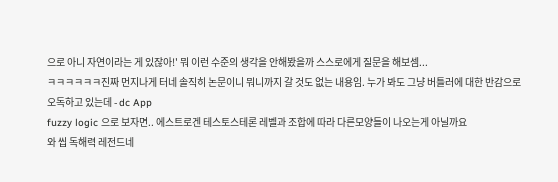으로 아니 자연이라는 게 있잖아!' 뭐 이런 수준의 생각을 안해봤을까 스스로에게 질문을 해보셈...
ㅋㅋㅋㅋㅋㅋ진짜 먼지나게 터네 솔직히 논문이니 뭐니까지 갈 것도 없는 내용임. 누가 봐도 그냥 버틀러에 대한 반감으로 오독하고 있는데 - dc App
fuzzy logic 으로 보자면.. 에스트로겐 테스토스테론 레벨과 조합에 따라 다른모양들이 나오는게 아닐까요
와 씹 독해력 레전드네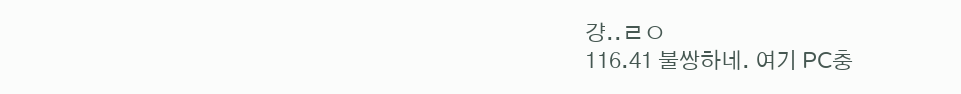걍..ㄹㅇ
116.41 불쌍하네. 여기 PC충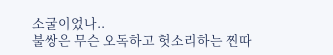소굴이었나..
불쌍은 무슨 오독하고 헛소리하는 찐따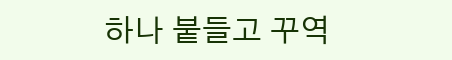하나 붙들고 꾸역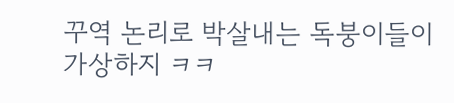꾸역 논리로 박살내는 독붕이들이 가상하지 ㅋㅋ